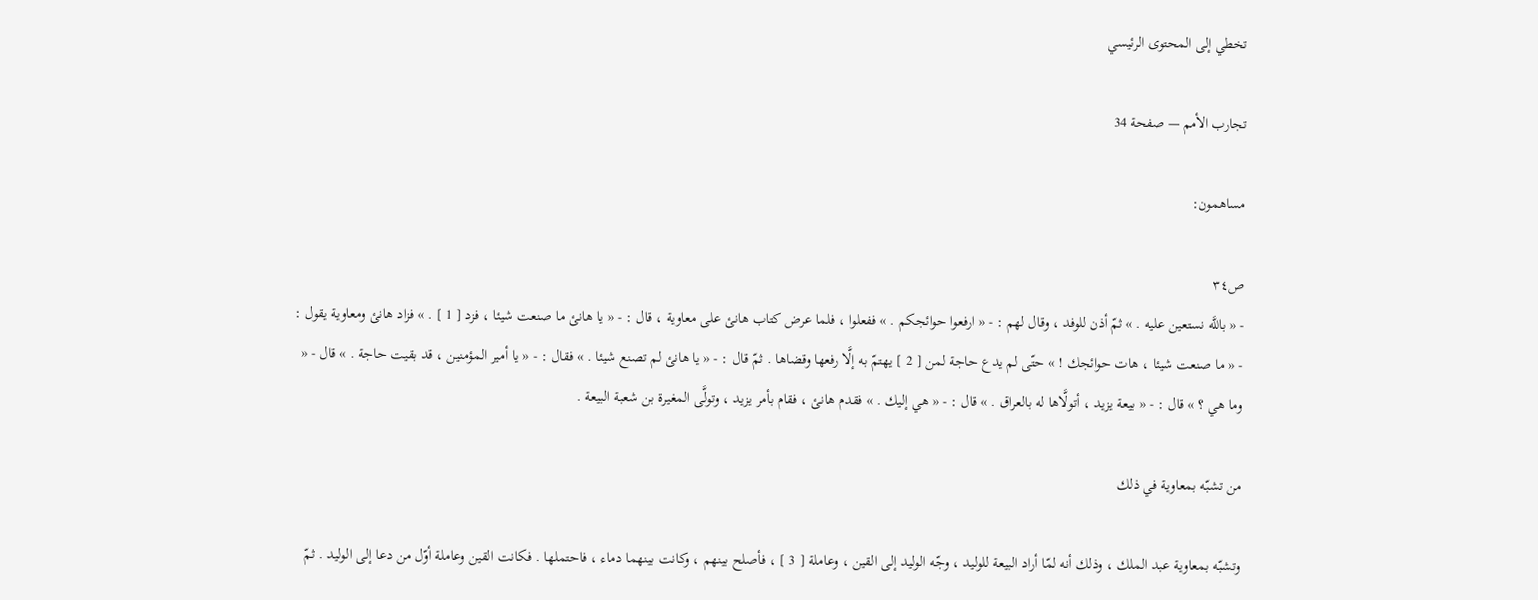تخطي إلى المحتوى الرئيسي

تجارب الأمم — صفحة 34

مساهمون:

ص٣٤
- « باللَّه نستعين عليه . » ثمّ أذن للوفد ، وقال لهم : - « ارفعوا حوائجكم . » ففعلوا ، فلما عرض كتاب هانئ على معاوية ، قال : - « يا هانئ ما صنعت شيئا ، فزد [ 1 ] . » فزاد هانئ ومعاوية يقول : - « ما صنعت شيئا ، هات حوائجك ! » حتّى لم يدع حاجة لمن [ 2 ] يهتمّ به إلَّا رفعها وقضاها . ثمّ قال : - « يا هانئ لم تصنع شيئا . » فقال : - « يا أمير المؤمنين ، قد بقيت حاجة . » قال - « وما هي ؟ » قال : - « بيعة يزيد ، أتولَّاها له بالعراق . » قال : - « هي إليك . » فقدم هانئ ، فقام بأمر يزيد ، وتولَّى المغيرة بن شعبة البيعة .

من تشبّه بمعاوية في ذلك

وتشبّه بمعاوية عبد الملك ، وذلك أنه لمّا أراد البيعة للوليد ، وجّه الوليد إلى القين ، وعاملة [ 3 ] ، فأصلح بينهم ، وكانت بينهما دماء ، فاحتملها . فكانت القين وعاملة أوّل من دعا إلى الوليد . ثمّ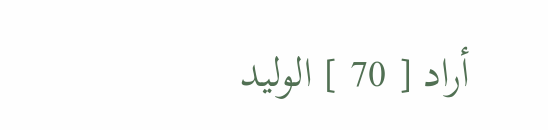أراد [ 70 ] الوليد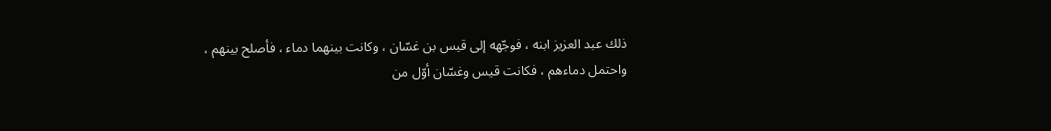ذلك عبد العزيز ابنه ، فوجّهه إلى قيس بن غسّان ، وكانت بينهما دماء ، فأصلح بينهم ، واحتمل دماءهم ، فكانت قيس وغسّان أوّل من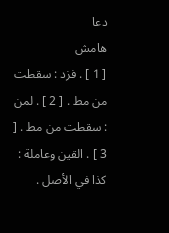دعا
هامش
[ 1 ] . فزد : سقطت من مط . [ 2 ] . لمن : سقطت من مط . [ 3 ] . القين وعاملة : كذا في الأصل .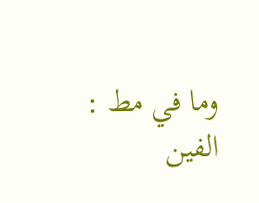وما في مط : الفين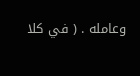وعامله . ( في كلا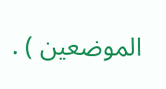الموضعين ) .